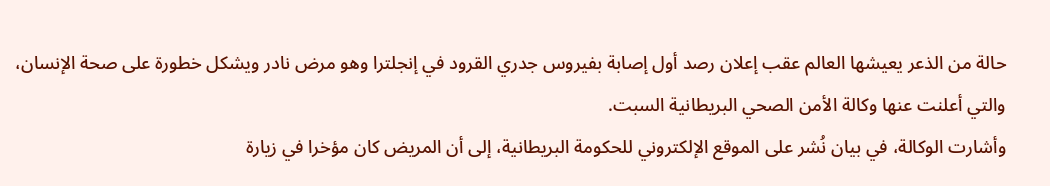حالة من الذعر يعيشها العالم عقب إعلان رصد أول إصابة بفيروس جدري القرود في إنجلترا وهو مرض نادر ويشكل خطورة على صحة الإنسان، والتي أعلنت عنها وكالة الأمن الصحي البريطانية السبت.
وأشارت الوكالة، في بيان نُشر على الموقع الإلكتروني للحكومة البريطانية، إلى أن المريض كان مؤخرا في زيارة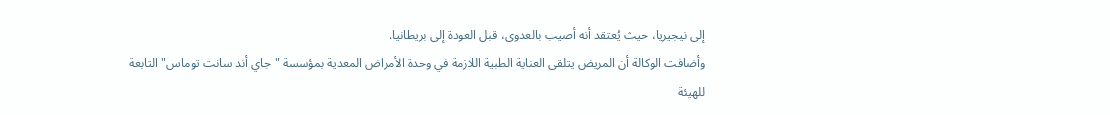إلى نيجيريا، حيث يُعتقد أنه أصيب بالعدوى، قبل العودة إلى بريطانيا.
وأضافت الوكالة أن المريض يتلقى العناية الطبية اللازمة في وحدة الأمراض المعدية بمؤسسة "جاي أند سانت توماس" التابعة للهيئة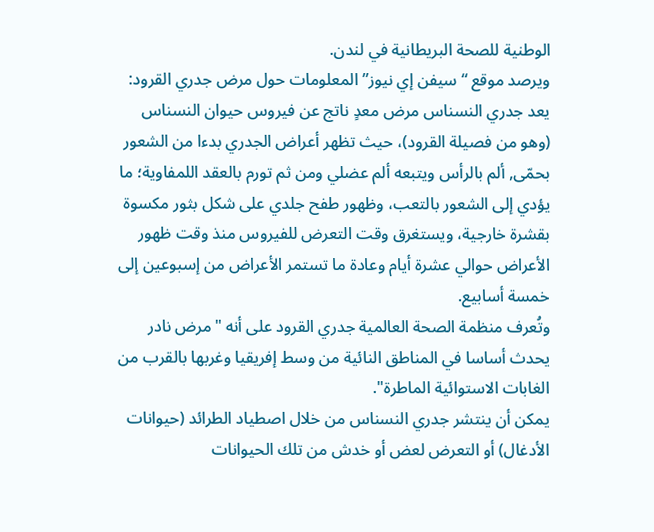الوطنية للصحة البريطانية في لندن.
ويرصد موقع “سيفن إي نيوز” المعلومات حول مرض جدري القرود:
يعد جدري النسناس مرض معدٍ ناتج عن فيروس حيوان النسناس (وهو من فصيلة القرود)، حيث تظهر أعراض الجدري بدءا من الشعور بحمّى, ألم بالرأس ويتبعه ألم عضلي ومن ثم تورم بالعقد اللمفاوية؛ ما يؤدي إلى الشعور بالتعب، وظهور طفح جلدي على شكل بثور مكسوة بقشرة خارجية، ويستغرق وقت التعرض للفيروس منذ وقت ظهور الأعراض حوالي عشرة أيام وعادة ما تستمر الأعراض من إسبوعين إلى خمسة أسابيع.
وتُعرف منظمة الصحة العالمية جدري القرود على أنه "مرض نادر يحدث أساسا في المناطق النائية من وسط إفريقيا وغربها بالقرب من الغابات الاستوائية الماطرة".
يمكن أن ينتشر جدري النسناس من خلال اصطياد الطرائد (حيوانات الأدغال) أو التعرض لعض أو خدش من تلك الحيوانات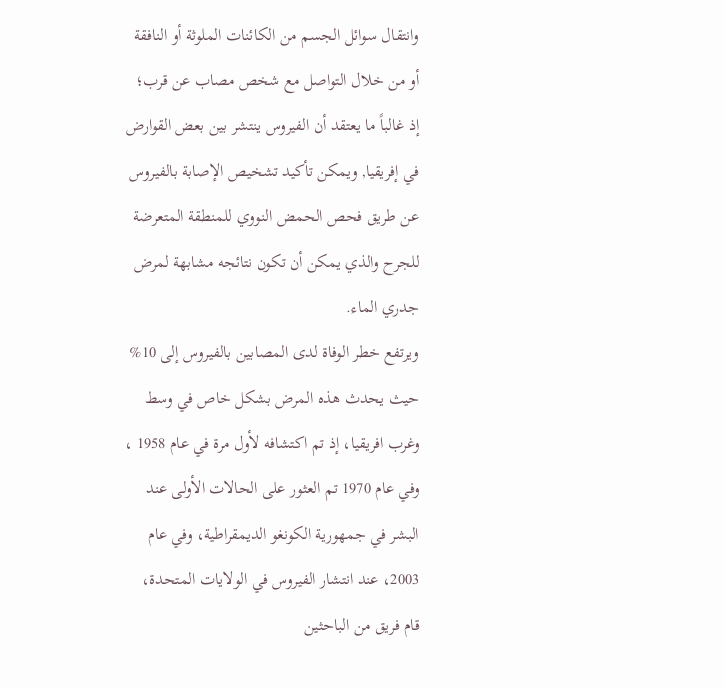وانتقال سوائل الجسم من الكائنات الملوثة أو النافقة أو من خلال التواصل مع شخص مصاب عن قرب؛ إذ غالباً ما يعتقد أن الفيروس ينتشر بين بعض القوارض في إفريقيا, ويمكن تأكيد تشخيص الإصابة بالفيروس عن طريق فحص الحمض النووي للمنطقة المتعرضة للجرح والذي يمكن أن تكون نتائجه مشابهة لمرض جدري الماء.
ويرتفع خطر الوفاة لدى المصابين بالفيروس إلى 10% حيث يحدث هذه المرض بشكل خاص في وسط وغرب افريقيا، إذ تم اكتشافه لأول مرة في عام 1958 ، وفي عام 1970 تم العثور على الحالات الأولى عند البشر في جمهورية الكونغو الديمقراطية، وفي عام 2003، عند انتشار الفيروس في الولايات المتحدة، قام فريق من الباحثين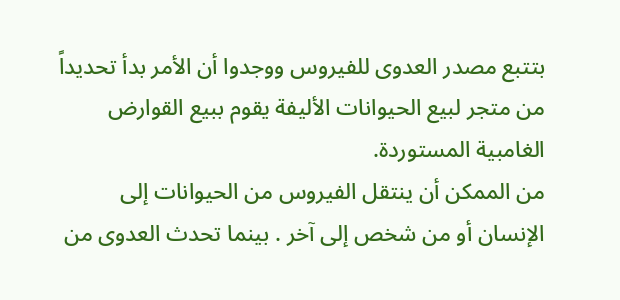بتتبع مصدر العدوى للفيروس ووجدوا أن الأمر بدأ تحديداً من متجر لبيع الحيوانات الأليفة يقوم ببيع القوارض الغامبية المستوردة.
من الممكن أن ينتقل الفيروس من الحيوانات إلى الإنسان أو من شخص إلى آخر . بينما تحدث العدوى من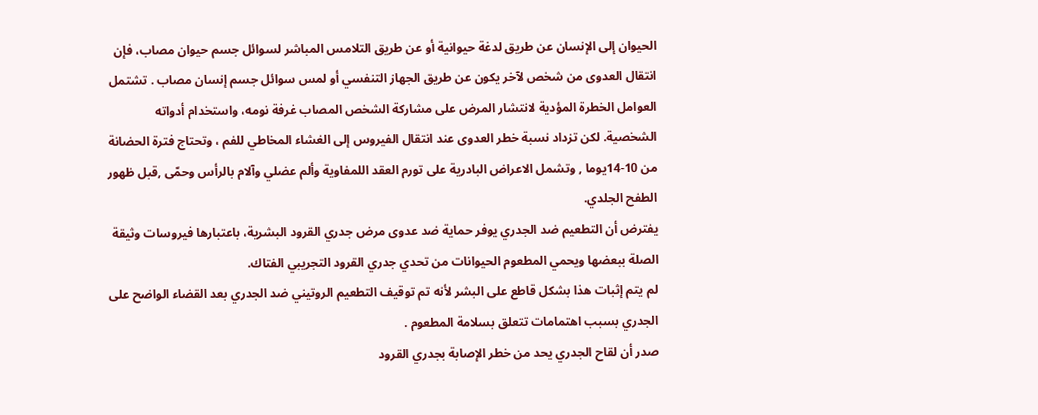الحيوان إلى الإنسان عن طريق لدغة حيوانية أو عن طريق التلامس المباشر لسوائل جسم حيوان مصاب، فإن انتقال العدوى من شخص لآخر يكون عن طريق الجهاز التنفسي أو لمس سوائل جسم إنسان مصاب . تشتمل العوامل الخطرة المؤدية لانتشار المرض على مشاركة الشخص المصاب غرفة نومه، واستخدام أدواته الشخصية. لكن تزداد نسبة خطر العدوى عند انتقال الفيروس إلى الغشاء المخاطي للفم ، وتحتاج فترة الحضانة من 10-14يوما , وتشمل الاعراض البادرية على تورم العقد اللمفاوية وألم عضلي وآلام بالرأس وحمّى ,قبل ظهور الطفح الجلدي.
يفترض أن التطعيم ضد الجدري يوفر حماية ضد عدوى مرض جدري القرود البشرية، باعتبارها فيروسات وثيقة الصلة ببعضها ويحمي المطعوم الحيوانات من تحدي جدري القرود التجريبي الفتاك.
لم يتم إثبات هذا بشكل قاطع على البشر لأنه تم توقيف التطعيم الروتيني ضد الجدري بعد القضاء الواضح على الجدري بسبب اهتمامات تتعلق بسلامة المطعوم .
صدر أن لقاح الجدري يحد من خطر الإصابة بجدري القرود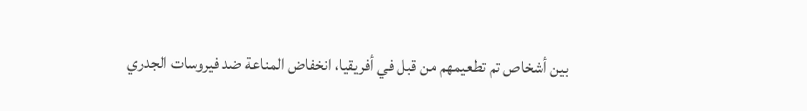بين أشخاص تم تطعيمهم من قبل في أفريقيا، انخفاض المناعة ضد فيروسات الجدري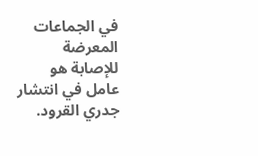في الجماعات المعرضة للإصابة هو عامل في انتشار جدري القرود.